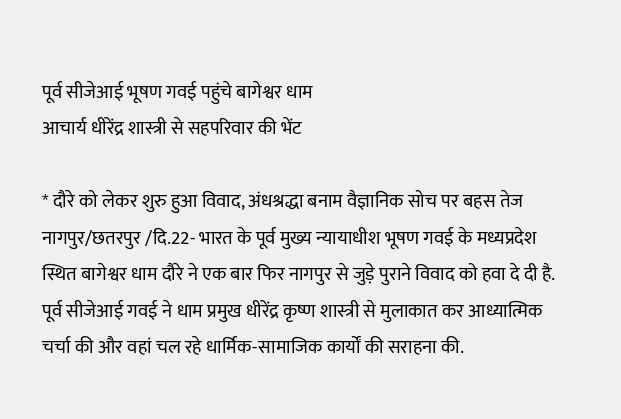पूर्व सीजेआई भूषण गवई पहुंचे बागेश्वर धाम
आचार्य धीरेंद्र शास्त्री से सहपरिवार की भेंट

* दौरे को लेकर शुरु हुआ विवाद, अंधश्रद्धा बनाम वैज्ञानिक सोच पर बहस तेज
नागपुर/छतरपुर /दि.22- भारत के पूर्व मुख्य न्यायाधीश भूषण गवई के मध्यप्रदेश स्थित बागेश्वर धाम दौरे ने एक बार फिर नागपुर से जुड़े पुराने विवाद को हवा दे दी है. पूर्व सीजेआई गवई ने धाम प्रमुख धीरेंद्र कृष्ण शास्त्री से मुलाकात कर आध्यात्मिक चर्चा की और वहां चल रहे धार्मिक-सामाजिक कार्यों की सराहना की.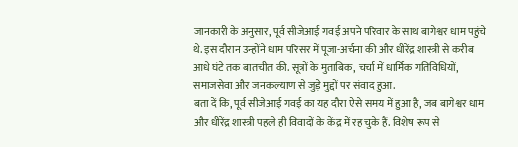जानकारी के अनुसार, पूर्व सीजेआई गवई अपने परिवार के साथ बागेश्वर धाम पहुंचे थे. इस दौरान उन्होंने धाम परिसर में पूजा-अर्चना की और धीरेंद्र शास्त्री से करीब आधे घंटे तक बातचीत की. सूत्रों के मुताबिक, चर्चा में धार्मिक गतिविधियों, समाजसेवा और जनकल्याण से जुड़े मुद्दों पर संवाद हुआ.
बता दें कि, पूर्व सीजेआई गवई का यह दौरा ऐसे समय में हुआ है, जब बागेश्वर धाम और धीरेंद्र शास्त्री पहले ही विवादों के केंद्र में रह चुके हैं. विशेष रूप से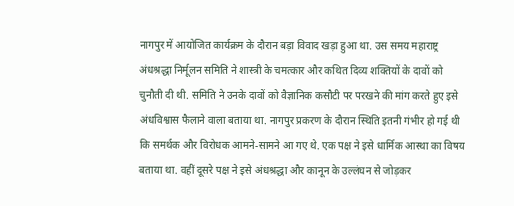नागपुर में आयोजित कार्यक्रम के दौरान बड़ा विवाद खड़ा हुआ था. उस समय महाराष्ट्र अंधश्रद्धा निर्मूलन समिति ने शास्त्री के चमत्कार और कथित दिव्य शक्तियों के दावों को चुनौती दी थी. समिति ने उनके दावों को वैज्ञानिक कसौटी पर परखने की मांग करते हुए इसे अंधविश्वास फैलाने वाला बताया था. नागपुर प्रकरण के दौरान स्थिति इतनी गंभीर हो गई थी कि समर्थक और विरोधक आमने-सामने आ गए थे. एक पक्ष ने इसे धार्मिक आस्था का विषय बताया था. वहीं दूसरे पक्ष ने इसे अंधश्रद्धा और कानून के उल्लंघन से जोड़कर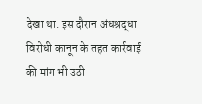देखा था. इस दौरान अंधश्रद्धा विरोधी कानून के तहत कार्रवाई की मांग भी उठी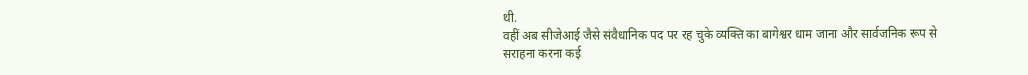थी.
वहीं अब सीजेआई जैसे संवैधानिक पद पर रह चुके व्यक्ति का बागेश्वर धाम जाना और सार्वजनिक रूप से सराहना करना कई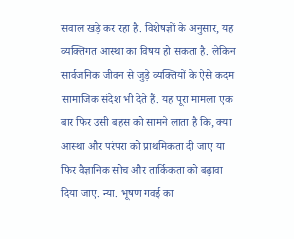सवाल खड़े कर रहा है. विशेषज्ञों के अनुसार, यह व्यक्तिगत आस्था का विषय हो सकता है. लेकिन सार्वजनिक जीवन से जुड़े व्यक्तियों के ऐसे कदम सामाजिक संदेश भी देते हैं. यह पूरा मामला एक बार फिर उसी बहस को सामने लाता है कि, क्या आस्था और परंपरा को प्राथमिकता दी जाए या फिर वैज्ञानिक सोच और तार्किकता को बढ़ावा दिया जाए. न्या. भूषण गवई का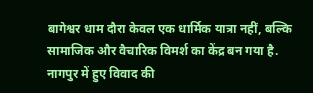बागेश्वर धाम दौरा केवल एक धार्मिक यात्रा नहीं, बल्कि सामाजिक और वैचारिक विमर्श का केंद्र बन गया है. नागपुर में हुए विवाद की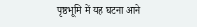पृष्ठभूमि में यह घटना आने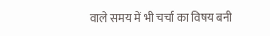वाले समय में भी चर्चा का विषय बनी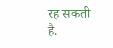रह सकती है.